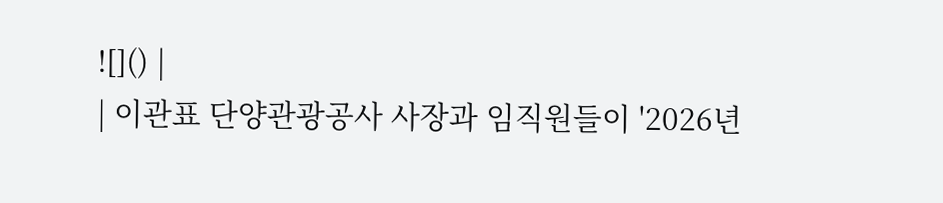![]() |
| 이관표 단양관광공사 사장과 임직원들이 '2026년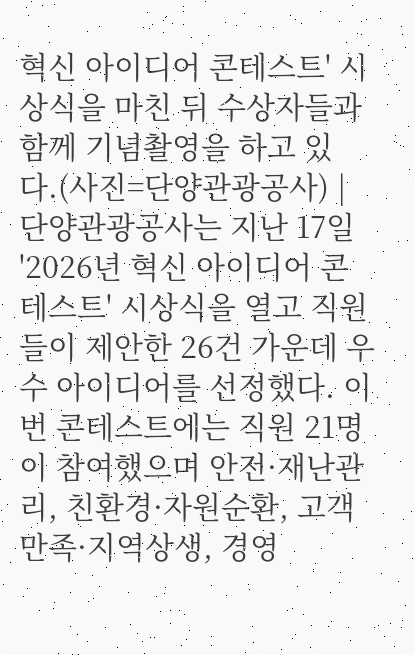혁신 아이디어 콘테스트' 시상식을 마친 뒤 수상자들과 함께 기념촬영을 하고 있다.(사진=단양관광공사) |
단양관광공사는 지난 17일 '2026년 혁신 아이디어 콘테스트' 시상식을 열고 직원들이 제안한 26건 가운데 우수 아이디어를 선정했다. 이번 콘테스트에는 직원 21명이 참여했으며 안전·재난관리, 친환경·자원순환, 고객만족·지역상생, 경영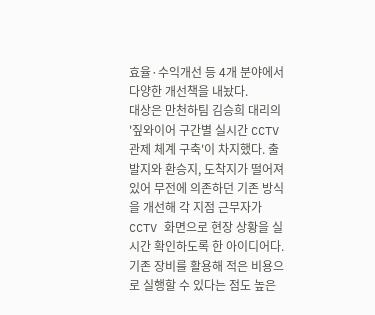효율·수익개선 등 4개 분야에서 다양한 개선책을 내놨다.
대상은 만천하팀 김승희 대리의 '짚와이어 구간별 실시간 CCTV 관제 체계 구축'이 차지했다. 출발지와 환승지, 도착지가 떨어져 있어 무전에 의존하던 기존 방식을 개선해 각 지점 근무자가 CCTV 화면으로 현장 상황을 실시간 확인하도록 한 아이디어다. 기존 장비를 활용해 적은 비용으로 실행할 수 있다는 점도 높은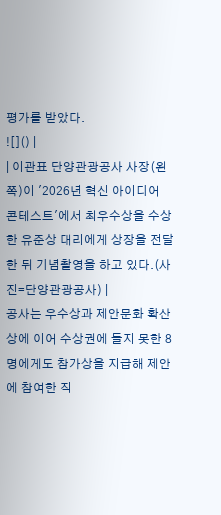평가를 받았다.
![]() |
| 이관표 단양관광공사 사장(왼쪽)이 '2026년 혁신 아이디어 콘테스트'에서 최우수상을 수상한 유준상 대리에게 상장을 전달한 뒤 기념촬영을 하고 있다.(사진=단양관광공사) |
공사는 우수상과 제안문화 확산상에 이어 수상권에 들지 못한 8명에게도 참가상을 지급해 제안에 참여한 직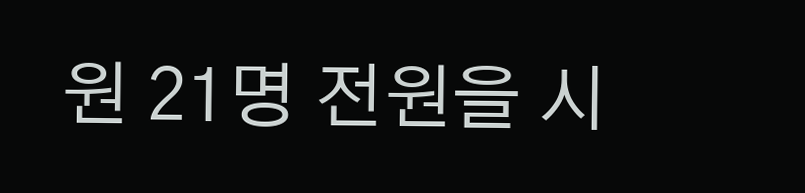원 21명 전원을 시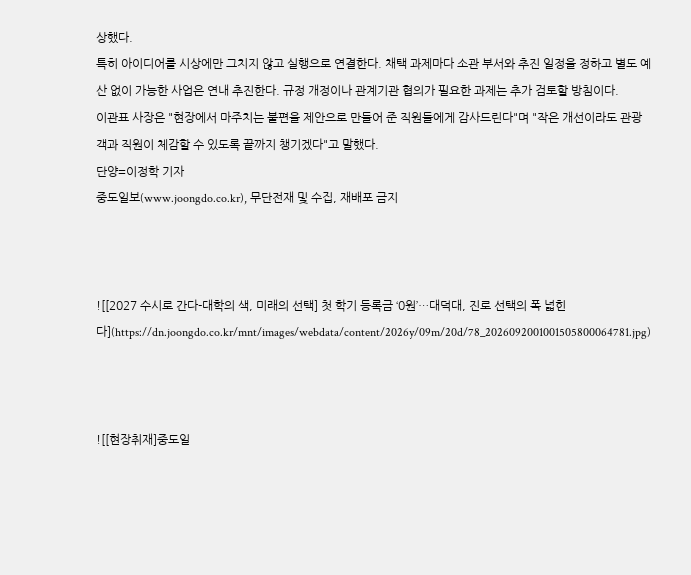상했다.
특히 아이디어를 시상에만 그치지 않고 실행으로 연결한다. 채택 과제마다 소관 부서와 추진 일정을 정하고 별도 예산 없이 가능한 사업은 연내 추진한다. 규정 개정이나 관계기관 협의가 필요한 과제는 추가 검토할 방침이다.
이관표 사장은 "현장에서 마주치는 불편을 제안으로 만들어 준 직원들에게 감사드린다"며 "작은 개선이라도 관광객과 직원이 체감할 수 있도록 끝까지 챙기겠다"고 말했다.
단양=이정학 기자
중도일보(www.joongdo.co.kr), 무단전재 및 수집, 재배포 금지



![[2027 수시로 간다-대학의 색, 미래의 선택] 첫 학기 등록금 ‘0원’…대덕대, 진로 선택의 폭 넓힌다](https://dn.joongdo.co.kr/mnt/images/webdata/content/2026y/09m/20d/78_2026092001001505800064781.jpg)



![[현장취재]중도일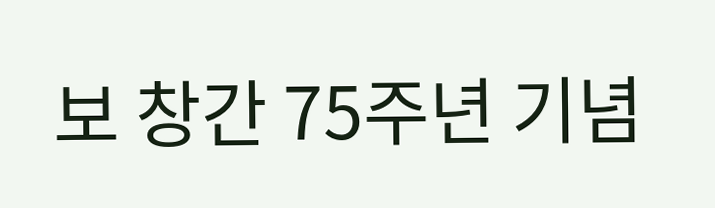보 창간 75주년 기념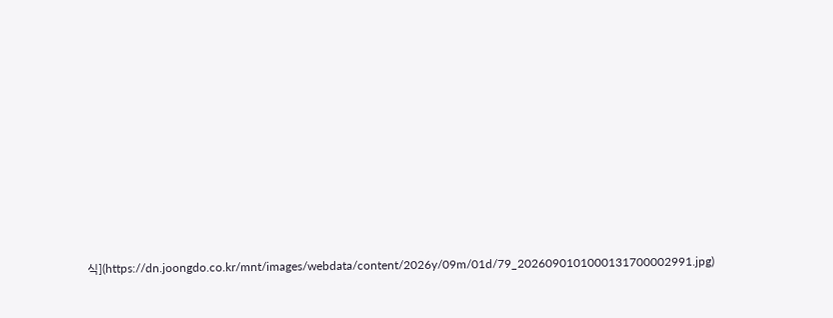식](https://dn.joongdo.co.kr/mnt/images/webdata/content/2026y/09m/01d/79_2026090101000131700002991.jpg)